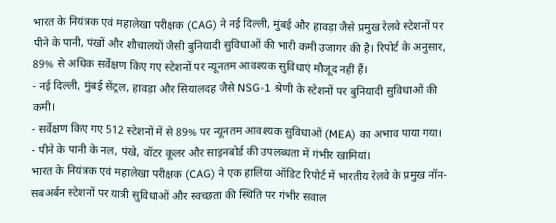भारत के नियंत्रक एवं महालेखा परीक्षक (CAG) ने नई दिल्ली, मुंबई और हावड़ा जैसे प्रमुख रेलवे स्टेशनों पर पीने के पानी, पंखों और शौचालयों जैसी बुनियादी सुविधाओं की भारी कमी उजागर की है। रिपोर्ट के अनुसार, 89% से अधिक सर्वेक्षण किए गए स्टेशनों पर न्यूनतम आवश्यक सुविधाएं मौजूद नहीं हैं।
- नई दिल्ली, मुंबई सेंट्रल, हावड़ा और सियालदह जैसे NSG-1 श्रेणी के स्टेशनों पर बुनियादी सुविधाओं की कमी।
- सर्वेक्षण किए गए 512 स्टेशनों में से 89% पर न्यूनतम आवश्यक सुविधाओं (MEA) का अभाव पाया गया।
- पीने के पानी के नल, पंखे, वॉटर कूलर और साइनबोर्ड की उपलब्धता में गंभीर खामियां।
भारत के नियंत्रक एवं महालेखा परीक्षक (CAG) ने एक हालिया ऑडिट रिपोर्ट में भारतीय रेलवे के प्रमुख नॉन-सबअर्बन स्टेशनों पर यात्री सुविधाओं और स्वच्छता की स्थिति पर गंभीर सवाल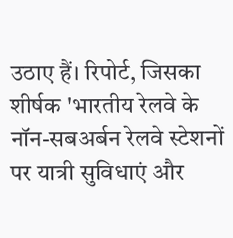उठाए हैं। रिपोर्ट, जिसका शीर्षक 'भारतीय रेलवे के नॉन-सबअर्बन रेलवे स्टेशनों पर यात्री सुविधाएं और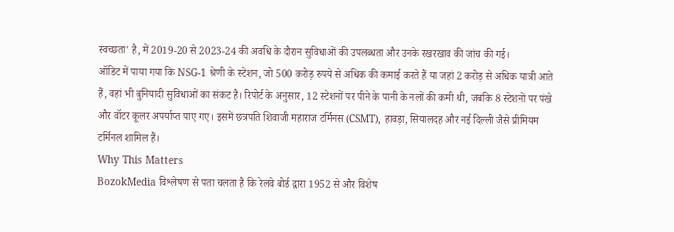स्वच्छता' है, में 2019-20 से 2023-24 की अवधि के दौरान सुविधाओं की उपलब्धता और उनके रखरखाव की जांच की गई।
ऑडिट में पाया गया कि NSG-1 श्रेणी के स्टेशन, जो 500 करोड़ रुपये से अधिक की कमाई करते हैं या जहां 2 करोड़ से अधिक यात्री आते हैं, वहां भी बुनियादी सुविधाओं का संकट है। रिपोर्ट के अनुसार, 12 स्टेशनों पर पीने के पानी के नलों की कमी थी, जबकि 8 स्टेशनों पर पंखे और वॉटर कूलर अपर्याप्त पाए गए। इसमें छत्रपति शिवाजी महाराज टर्मिनस (CSMT), हावड़ा, सियालदह और नई दिल्ली जैसे प्रीमियम टर्मिनल शामिल हैं।
Why This Matters
BozokMedia विश्लेषण से पता चलता है कि रेलवे बोर्ड द्वारा 1952 से और विशेष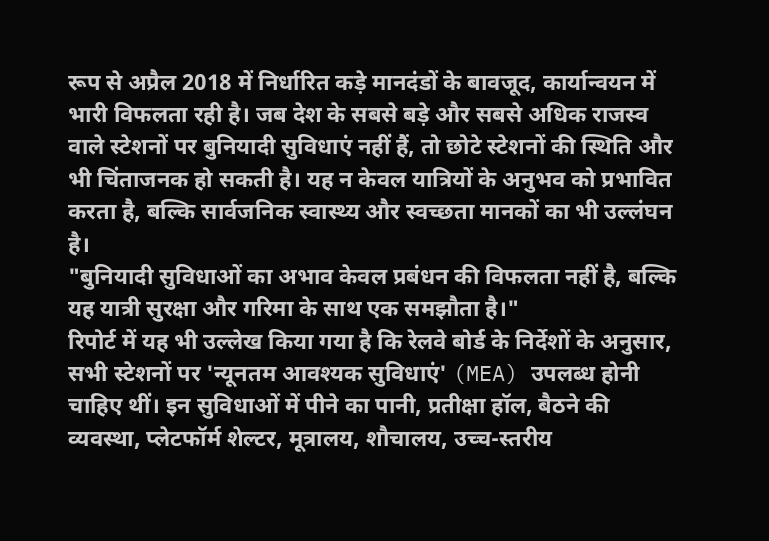रूप से अप्रैल 2018 में निर्धारित कड़े मानदंडों के बावजूद, कार्यान्वयन में भारी विफलता रही है। जब देश के सबसे बड़े और सबसे अधिक राजस्व वाले स्टेशनों पर बुनियादी सुविधाएं नहीं हैं, तो छोटे स्टेशनों की स्थिति और भी चिंताजनक हो सकती है। यह न केवल यात्रियों के अनुभव को प्रभावित करता है, बल्कि सार्वजनिक स्वास्थ्य और स्वच्छता मानकों का भी उल्लंघन है।
"बुनियादी सुविधाओं का अभाव केवल प्रबंधन की विफलता नहीं है, बल्कि यह यात्री सुरक्षा और गरिमा के साथ एक समझौता है।"
रिपोर्ट में यह भी उल्लेख किया गया है कि रेलवे बोर्ड के निर्देशों के अनुसार, सभी स्टेशनों पर 'न्यूनतम आवश्यक सुविधाएं' (MEA) उपलब्ध होनी चाहिए थीं। इन सुविधाओं में पीने का पानी, प्रतीक्षा हॉल, बैठने की व्यवस्था, प्लेटफॉर्म शेल्टर, मूत्रालय, शौचालय, उच्च-स्तरीय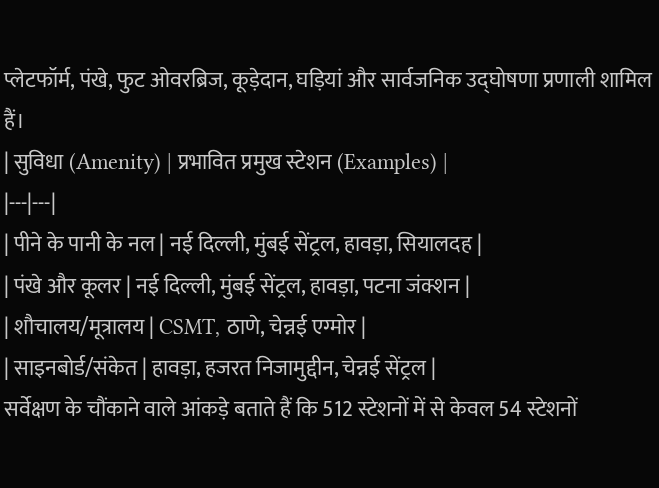प्लेटफॉर्म, पंखे, फुट ओवरब्रिज, कूड़ेदान, घड़ियां और सार्वजनिक उद्घोषणा प्रणाली शामिल हैं।
| सुविधा (Amenity) | प्रभावित प्रमुख स्टेशन (Examples) |
|---|---|
| पीने के पानी के नल | नई दिल्ली, मुंबई सेंट्रल, हावड़ा, सियालदह |
| पंखे और कूलर | नई दिल्ली, मुंबई सेंट्रल, हावड़ा, पटना जंक्शन |
| शौचालय/मूत्रालय | CSMT, ठाणे, चेन्नई एग्मोर |
| साइनबोर्ड/संकेत | हावड़ा, हजरत निजामुद्दीन, चेन्नई सेंट्रल |
सर्वेक्षण के चौंकाने वाले आंकड़े बताते हैं कि 512 स्टेशनों में से केवल 54 स्टेशनों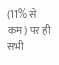(11% से कम) पर ही सभी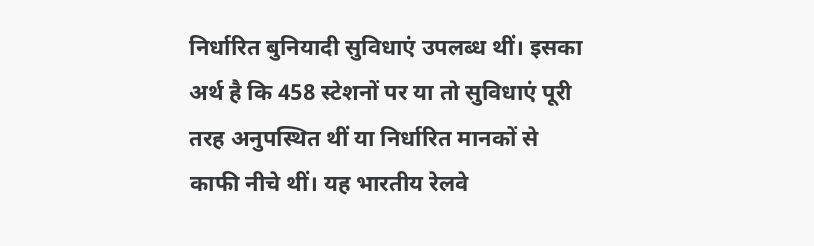निर्धारित बुनियादी सुविधाएं उपलब्ध थीं। इसका अर्थ है कि 458 स्टेशनों पर या तो सुविधाएं पूरी तरह अनुपस्थित थीं या निर्धारित मानकों से काफी नीचे थीं। यह भारतीय रेलवे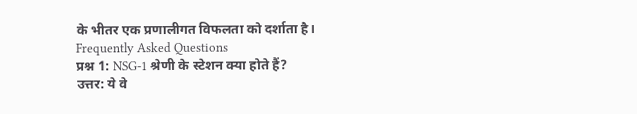के भीतर एक प्रणालीगत विफलता को दर्शाता है।
Frequently Asked Questions
प्रश्न 1: NSG-1 श्रेणी के स्टेशन क्या होते हैं?
उत्तर: ये वे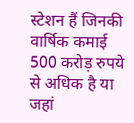स्टेशन हैं जिनकी वार्षिक कमाई 500 करोड़ रुपये से अधिक है या जहां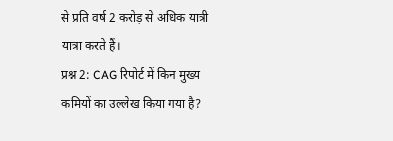से प्रति वर्ष 2 करोड़ से अधिक यात्री यात्रा करते हैं।
प्रश्न 2: CAG रिपोर्ट में किन मुख्य कमियों का उल्लेख किया गया है?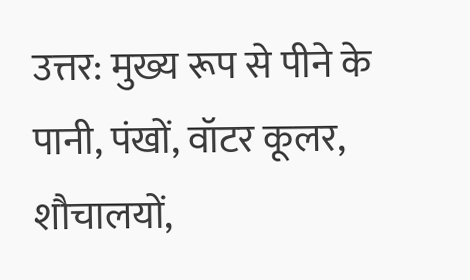उत्तर: मुख्य रूप से पीने के पानी, पंखों, वॉटर कूलर, शौचालयों,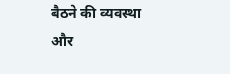बैठने की व्यवस्था और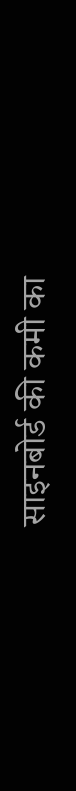साइनबोर्ड की कमी का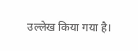उल्लेख किया गया है।